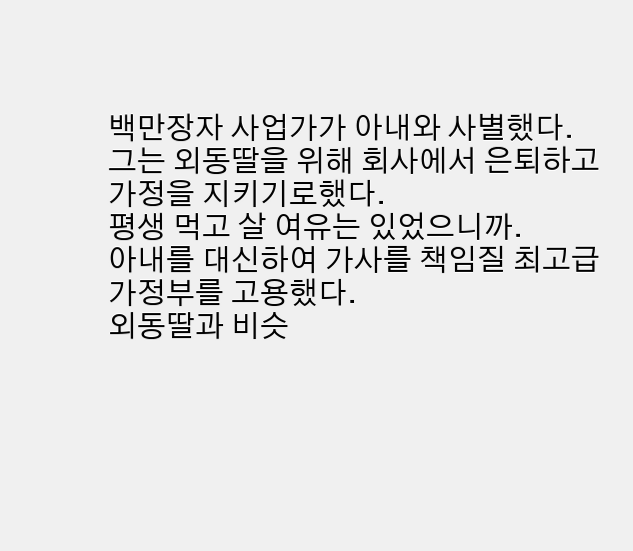백만장자 사업가가 아내와 사별했다.
그는 외동딸을 위해 회사에서 은퇴하고 가정을 지키기로했다.
평생 먹고 살 여유는 있었으니까.
아내를 대신하여 가사를 책임질 최고급 가정부를 고용했다.
외동딸과 비슷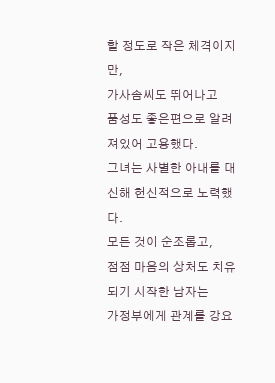할 정도로 작은 체격이지만,
가사솜씨도 뛰어나고
품성도 좋은편으로 알려져있어 고용했다.
그녀는 사별한 아내를 대신해 헌신적으로 노력했다.
모든 것이 순조롭고,
점점 마음의 상처도 치유되기 시작한 남자는
가정부에게 관계를 강요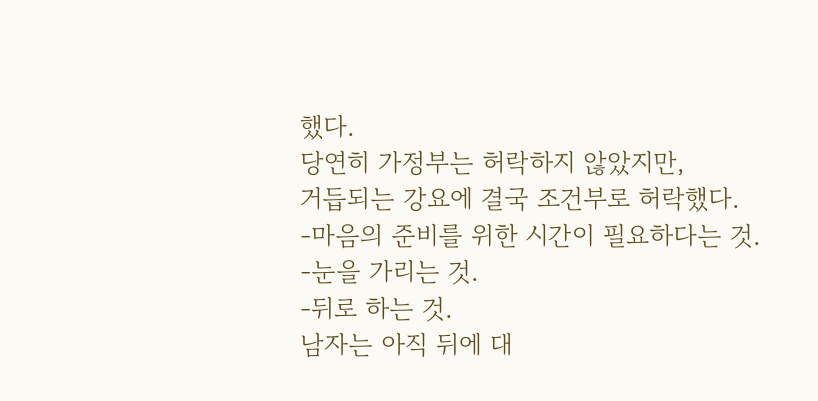했다.
당연히 가정부는 허락하지 않았지만,
거듭되는 강요에 결국 조건부로 허락했다.
-마음의 준비를 위한 시간이 필요하다는 것.
-눈을 가리는 것.
-뒤로 하는 것.
남자는 아직 뒤에 대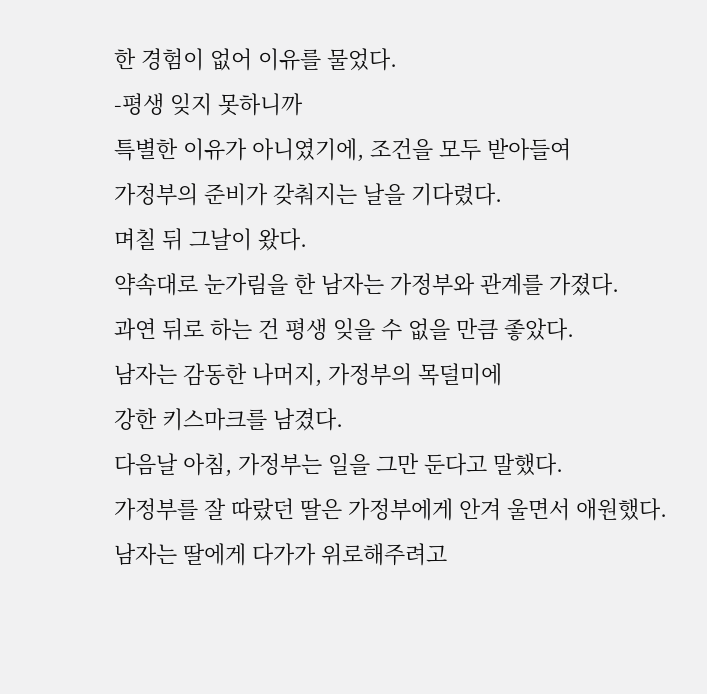한 경험이 없어 이유를 물었다.
-평생 잊지 못하니까
특별한 이유가 아니였기에, 조건을 모두 받아들여
가정부의 준비가 갖춰지는 날을 기다렸다.
며칠 뒤 그날이 왔다.
약속대로 눈가림을 한 남자는 가정부와 관계를 가졌다.
과연 뒤로 하는 건 평생 잊을 수 없을 만큼 좋았다.
남자는 감동한 나머지, 가정부의 목덜미에
강한 키스마크를 남겼다.
다음날 아침, 가정부는 일을 그만 둔다고 말했다.
가정부를 잘 따랐던 딸은 가정부에게 안겨 울면서 애원했다.
남자는 딸에게 다가가 위로해주려고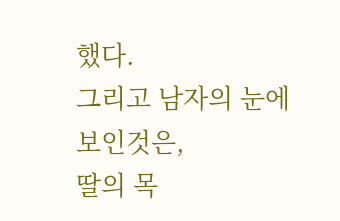했다.
그리고 남자의 눈에 보인것은,
딸의 목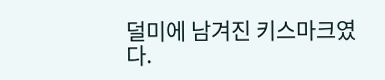덜미에 남겨진 키스마크였다.